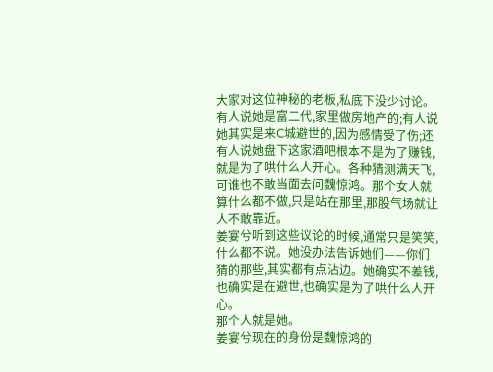大家对这位神秘的老板,私底下没少讨论。有人说她是富二代,家里做房地产的;有人说她其实是来C城避世的,因为感情受了伤;还有人说她盘下这家酒吧根本不是为了赚钱,就是为了哄什么人开心。各种猜测满天飞,可谁也不敢当面去问魏惊鸿。那个女人就算什么都不做,只是站在那里,那股气场就让人不敢靠近。
姜宴兮听到这些议论的时候,通常只是笑笑,什么都不说。她没办法告诉她们——你们猜的那些,其实都有点沾边。她确实不差钱,也确实是在避世,也确实是为了哄什么人开心。
那个人就是她。
姜宴兮现在的身份是魏惊鸿的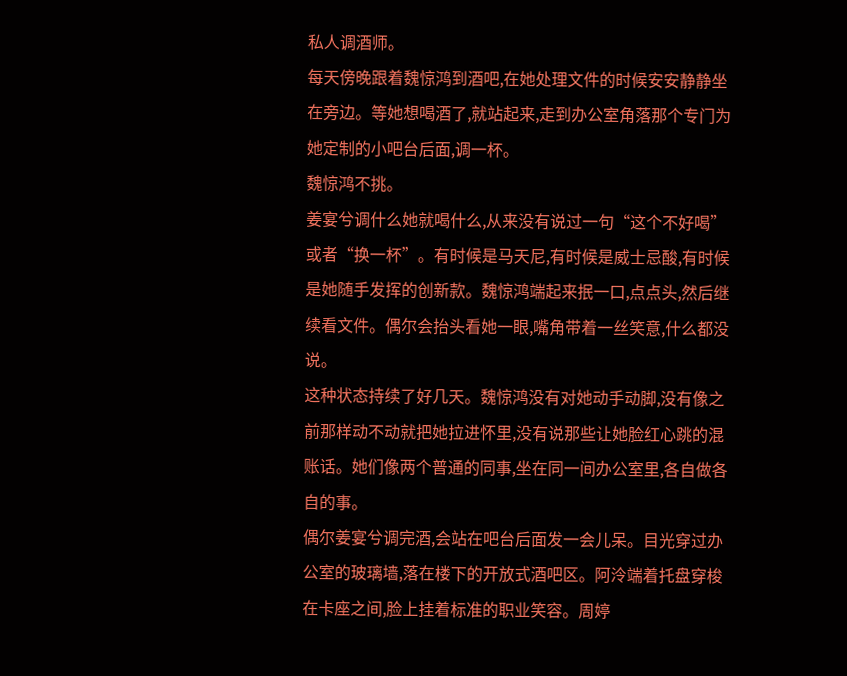私人调酒师。
每天傍晚跟着魏惊鸿到酒吧,在她处理文件的时候安安静静坐在旁边。等她想喝酒了,就站起来,走到办公室角落那个专门为她定制的小吧台后面,调一杯。
魏惊鸿不挑。
姜宴兮调什么她就喝什么,从来没有说过一句“这个不好喝”或者“换一杯”。有时候是马天尼,有时候是威士忌酸,有时候是她随手发挥的创新款。魏惊鸿端起来抿一口,点点头,然后继续看文件。偶尔会抬头看她一眼,嘴角带着一丝笑意,什么都没说。
这种状态持续了好几天。魏惊鸿没有对她动手动脚,没有像之前那样动不动就把她拉进怀里,没有说那些让她脸红心跳的混账话。她们像两个普通的同事,坐在同一间办公室里,各自做各自的事。
偶尔姜宴兮调完酒,会站在吧台后面发一会儿呆。目光穿过办公室的玻璃墙,落在楼下的开放式酒吧区。阿泠端着托盘穿梭在卡座之间,脸上挂着标准的职业笑容。周婷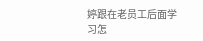婷跟在老员工后面学习怎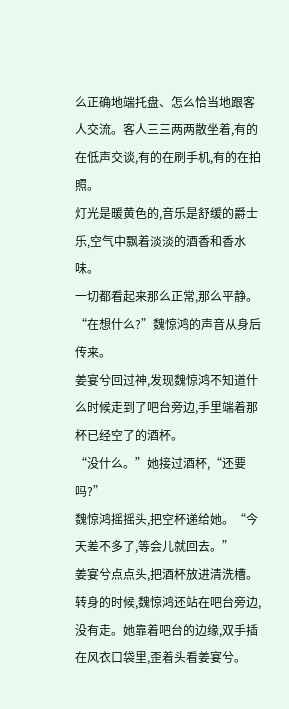么正确地端托盘、怎么恰当地跟客人交流。客人三三两两散坐着,有的在低声交谈,有的在刷手机,有的在拍照。
灯光是暖黄色的,音乐是舒缓的爵士乐,空气中飘着淡淡的酒香和香水味。
一切都看起来那么正常,那么平静。
“在想什么?”魏惊鸿的声音从身后传来。
姜宴兮回过神,发现魏惊鸿不知道什么时候走到了吧台旁边,手里端着那杯已经空了的酒杯。
“没什么。”她接过酒杯,“还要吗?”
魏惊鸿摇摇头,把空杯递给她。“今天差不多了,等会儿就回去。”
姜宴兮点点头,把酒杯放进清洗槽。转身的时候,魏惊鸿还站在吧台旁边,没有走。她靠着吧台的边缘,双手插在风衣口袋里,歪着头看姜宴兮。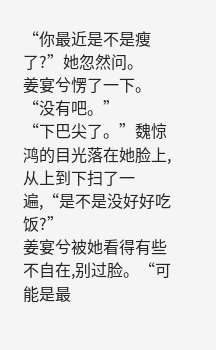“你最近是不是瘦了?”她忽然问。
姜宴兮愣了一下。“没有吧。”
“下巴尖了。”魏惊鸿的目光落在她脸上,从上到下扫了一遍,“是不是没好好吃饭?”
姜宴兮被她看得有些不自在,别过脸。“可能是最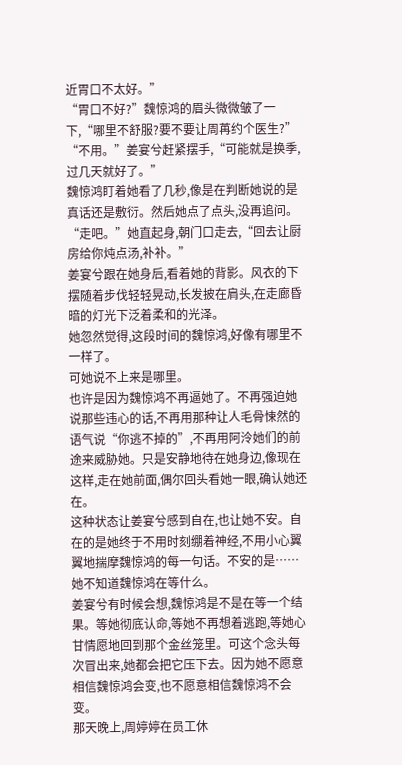近胃口不太好。”
“胃口不好?”魏惊鸿的眉头微微皱了一下,“哪里不舒服?要不要让周苒约个医生?”
“不用。”姜宴兮赶紧摆手,“可能就是换季,过几天就好了。”
魏惊鸿盯着她看了几秒,像是在判断她说的是真话还是敷衍。然后她点了点头,没再追问。
“走吧。”她直起身,朝门口走去,“回去让厨房给你炖点汤,补补。”
姜宴兮跟在她身后,看着她的背影。风衣的下摆随着步伐轻轻晃动,长发披在肩头,在走廊昏暗的灯光下泛着柔和的光泽。
她忽然觉得,这段时间的魏惊鸿,好像有哪里不一样了。
可她说不上来是哪里。
也许是因为魏惊鸿不再逼她了。不再强迫她说那些违心的话,不再用那种让人毛骨悚然的语气说“你逃不掉的”,不再用阿泠她们的前途来威胁她。只是安静地待在她身边,像现在这样,走在她前面,偶尔回头看她一眼,确认她还在。
这种状态让姜宴兮感到自在,也让她不安。自在的是她终于不用时刻绷着神经,不用小心翼翼地揣摩魏惊鸿的每一句话。不安的是……
她不知道魏惊鸿在等什么。
姜宴兮有时候会想,魏惊鸿是不是在等一个结果。等她彻底认命,等她不再想着逃跑,等她心甘情愿地回到那个金丝笼里。可这个念头每次冒出来,她都会把它压下去。因为她不愿意相信魏惊鸿会变,也不愿意相信魏惊鸿不会变。
那天晚上,周婷婷在员工休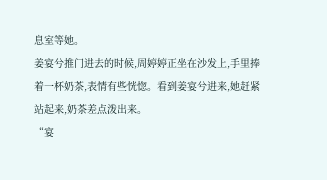息室等她。
姜宴兮推门进去的时候,周婷婷正坐在沙发上,手里捧着一杯奶茶,表情有些恍惚。看到姜宴兮进来,她赶紧站起来,奶茶差点泼出来。
“宴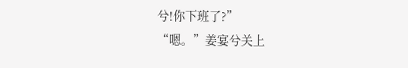兮!你下班了?”
“嗯。”姜宴兮关上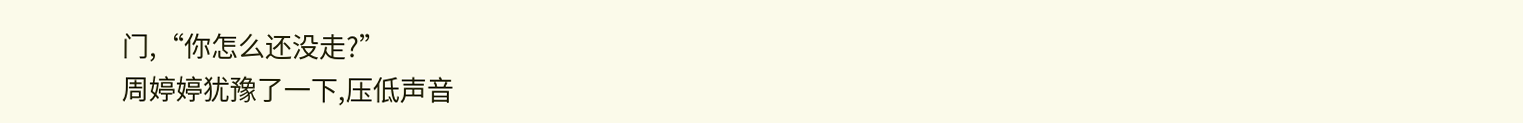门,“你怎么还没走?”
周婷婷犹豫了一下,压低声音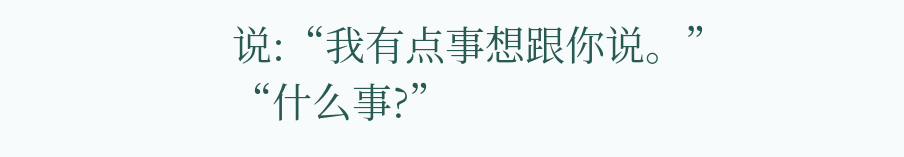说:“我有点事想跟你说。”
“什么事?”